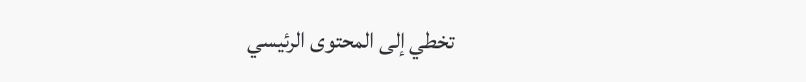تخطي إلى المحتوى الرئيسي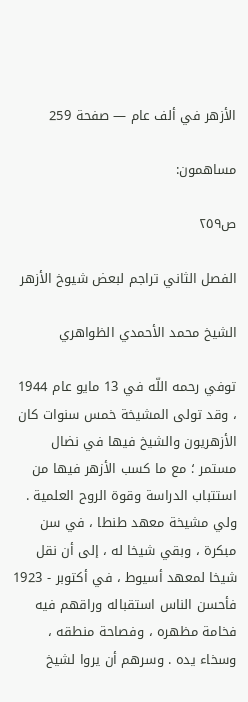الأزهر في ألف عام — صفحة 259

مساهمون:

ص٢٥٩

الفصل الثاني تراجم لبعض شيوخ الأزهر

الشيخ محمد الأحمدي الظواهري

توفي رحمه اللّه في 13 مايو عام 1944 ، وقد تولى المشيخة خمس سنوات كان الأزهريون والشيخ فيها في نضال مستمر ؛ مع ما كسب الأزهر فيها من استتباب الدراسة وقوة الروح العلمية . ولي مشيخة معهد طنطا ، في سن مبكرة ، وبقي شيخا له ، إلى أن نقل شيخا لمعهد أسيوط ، في أكتوبر - 1923 فأحسن الناس استقباله وراقهم فيه فخامة مظهره ، وفصاحة منطقه ، وسخاء يده . وسرهم أن يروا لشيخ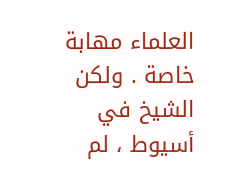العلماء مهابة خاصة . ولكن الشيخ في أسيوط ، لم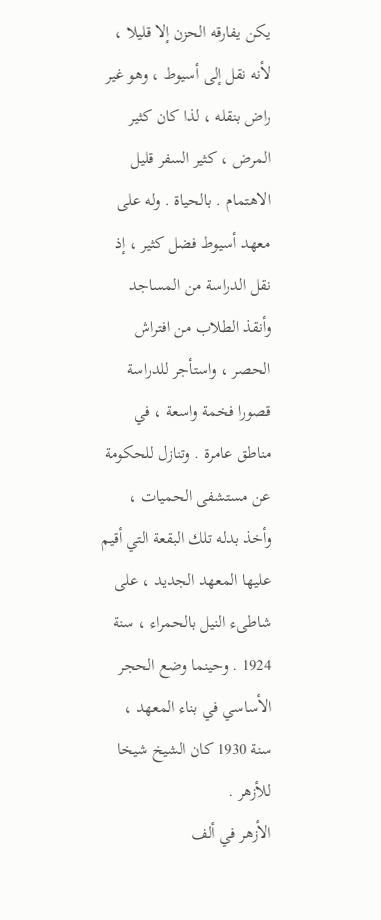يكن يفارقه الحزن إلا قليلا ، لأنه نقل إلى أسيوط ، وهو غير راض بنقله ، لذا كان كثير المرض ، كثير السفر قليل الاهتمام . بالحياة . وله على معهد أسيوط فضل كثير ، إذ نقل الدراسة من المساجد وأنقذ الطلاب من افتراش الحصر ، واستأجر للدراسة قصورا فخمة واسعة ، في مناطق عامرة . وتنازل للحكومة عن مستشفى الحميات ، وأخذ بدله تلك البقعة التي أقيم عليها المعهد الجديد ، على شاطىء النيل بالحمراء ، سنة 1924 . وحينما وضع الحجر الأساسي في بناء المعهد ، سنة 1930 كان الشيخ شيخا للأزهر .
الأزهر في ألف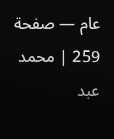عام — صفحة 259 | محمد عبد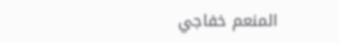المنعم خفاجي